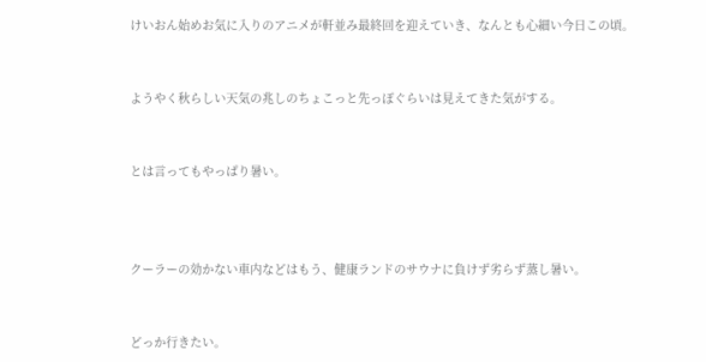けいおん始めお気に入りのアニメが軒並み最終回を迎えていき、なんとも心細い今日この頃。


ようやく秋らしい天気の兆しのちょこっと先っぽぐらいは見えてきた気がする。


とは言ってもやっぱり暑い。



クーラーの効かない車内などはもう、健康ランドのサウナに負けず劣らず蒸し暑い。


どっか行きたい。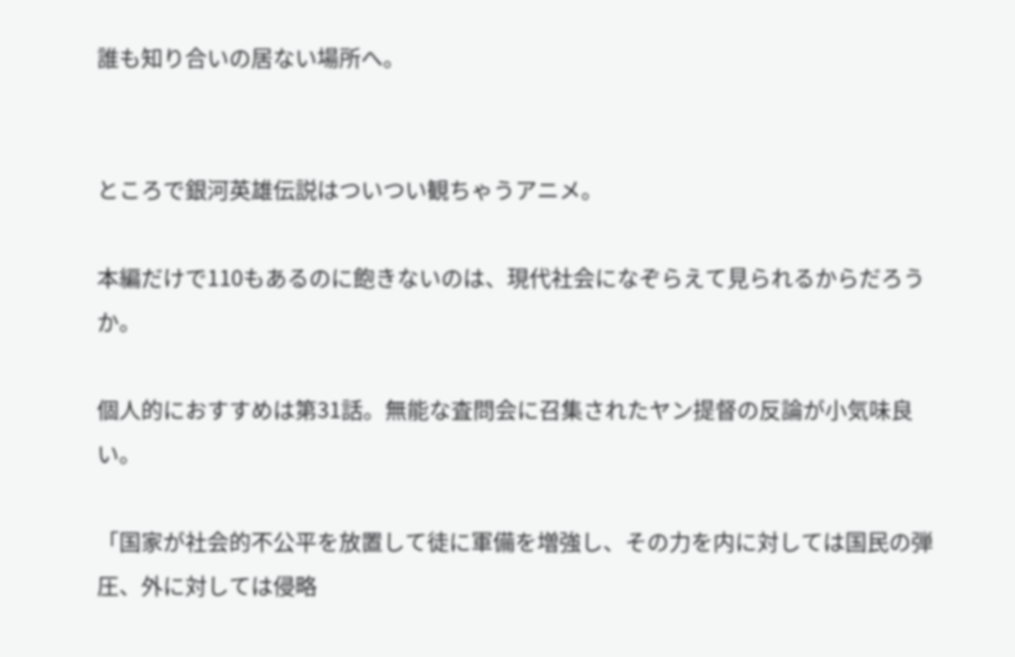誰も知り合いの居ない場所へ。


ところで銀河英雄伝説はついつい観ちゃうアニメ。

本編だけで110もあるのに飽きないのは、現代社会になぞらえて見られるからだろうか。

個人的におすすめは第31話。無能な査問会に召集されたヤン提督の反論が小気味良い。

「国家が社会的不公平を放置して徒に軍備を増強し、その力を内に対しては国民の弾圧、外に対しては侵略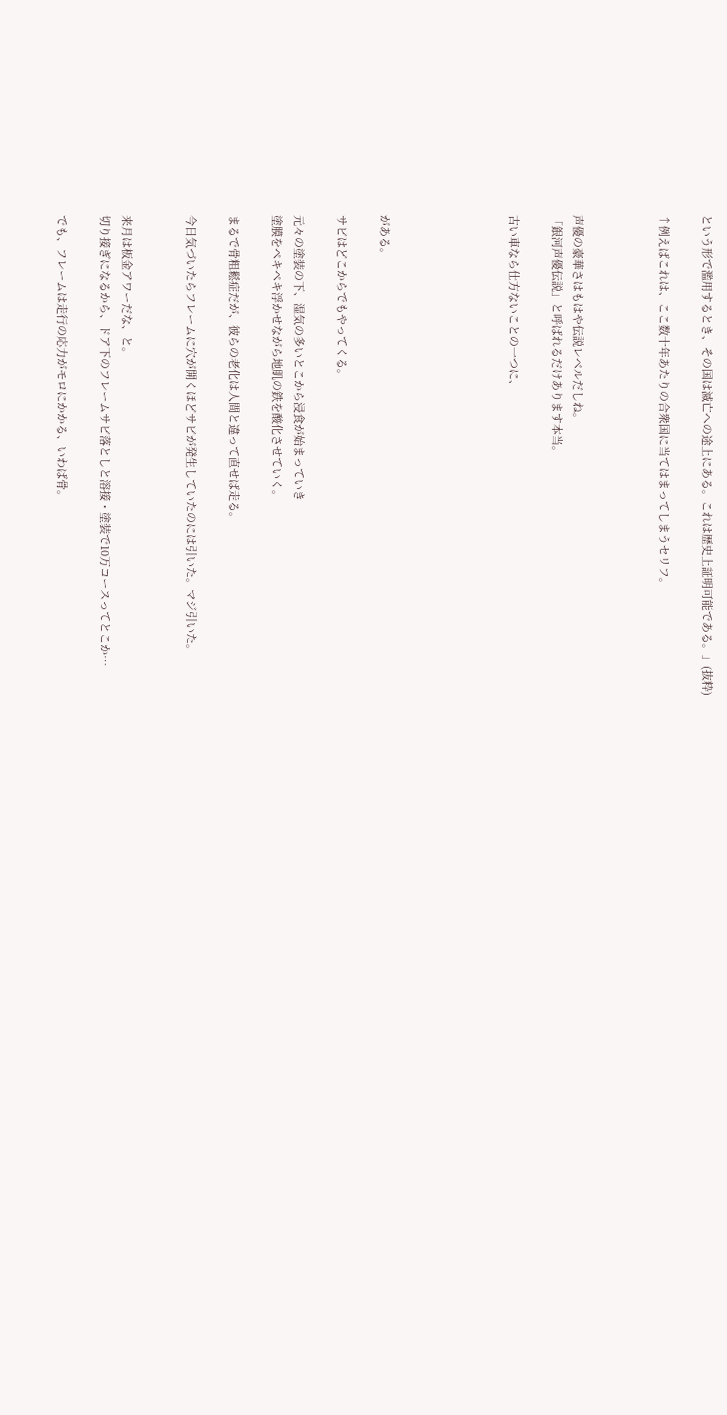という形で濫用するとき、その国は滅亡への途上にある。これは歴史上証明可能である。」(抜粋)

↑例えばこれは、ここ数十年あたりの合衆国に当てはまってしまうセリフ。



声優の豪華さはもはや伝説レベルだしね。
「銀河声優伝説」と呼ばれるだけあります本当。

古い車なら仕方ないことの一つに、





がある。

サビはどこからでもやってくる。

元々の塗装の下、湿気の多いとこから浸食が始まっていき
塗膜をペキペキ浮かせながら地肌の鉄を酸化させていく。

まるで骨粗鬆症だが、彼らの老化は人間と違って直せば走る。

今日気づいたらフレームに穴が開くほどサビが発生していたのには引いた。マジ引いた。


来月は板金アワーだな、と。
切り接ぎになるから、ドア下のフレームサビ落としと溶接・塗装で10万コースってとこか…

でも、フレームは走行の応力がモロにかかる、いわば骨。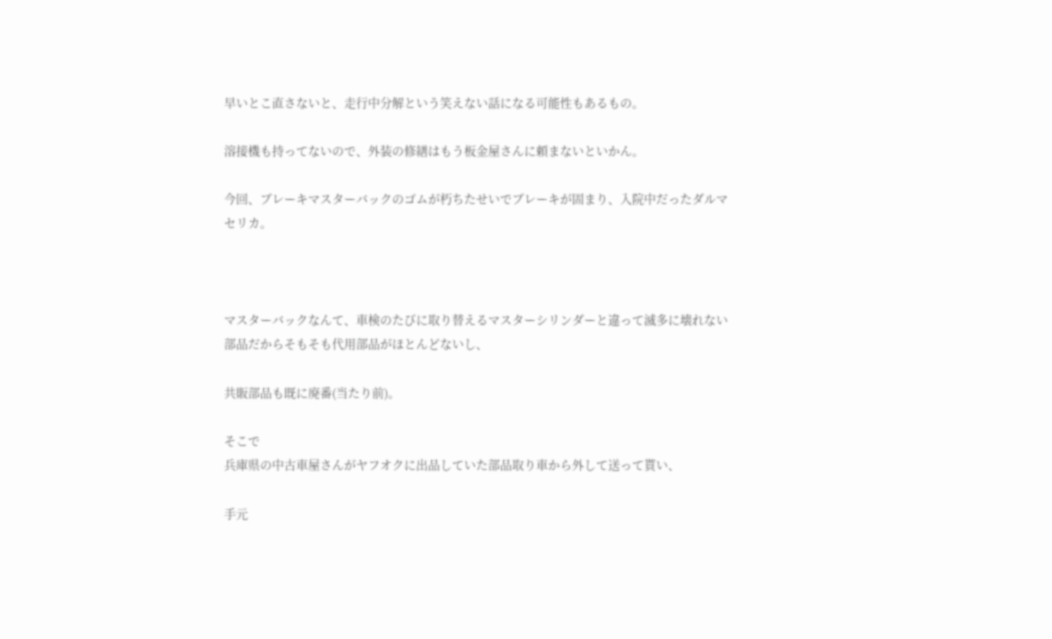早いとこ直さないと、走行中分解という笑えない話になる可能性もあるもの。

溶接機も持ってないので、外装の修繕はもう板金屋さんに頼まないといかん。

今回、ブレーキマスターバックのゴムが朽ちたせいでブレーキが固まり、入院中だったダルマセリカ。



マスターバックなんて、車検のたびに取り替えるマスターシリンダーと違って滅多に壊れない部品だからそもそも代用部品がほとんどないし、

共販部品も既に廃番(当たり前)。

そこで
兵庫県の中古車屋さんがヤフオクに出品していた部品取り車から外して送って貰い、

手元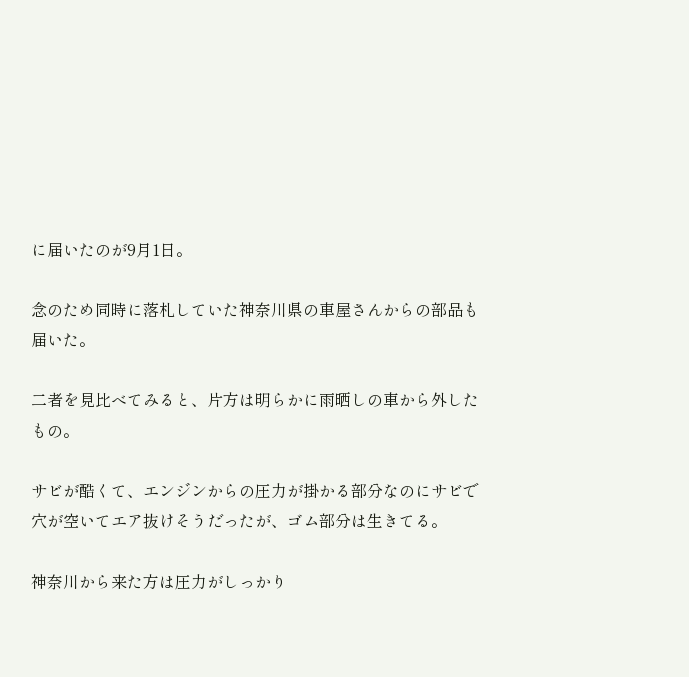に届いたのが9月1日。

念のため同時に落札していた神奈川県の車屋さんからの部品も届いた。

二者を見比べてみると、片方は明らかに雨晒しの車から外したもの。

サビが酷くて、エンジンからの圧力が掛かる部分なのにサビで穴が空いてエア抜けそうだったが、ゴム部分は生きてる。

神奈川から来た方は圧力がしっかり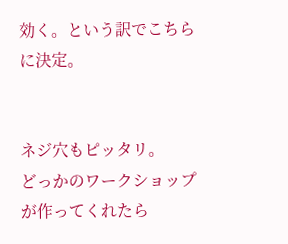効く。という訳でこちらに決定。


ネジ穴もピッタリ。
どっかのワークショップが作ってくれたら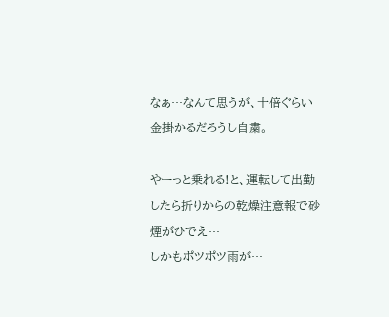なぁ…なんて思うが、十倍ぐらい金掛かるだろうし自粛。

やーっと乗れる!と、運転して出勤したら折りからの乾燥注意報で砂煙がひでえ…
しかもポツポツ雨が…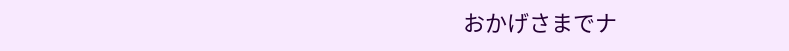おかげさまでナ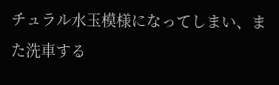チュラル水玉模様になってしまい、また洗車する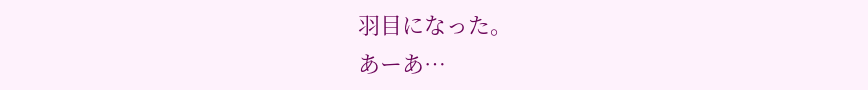羽目になった。
あーあ…